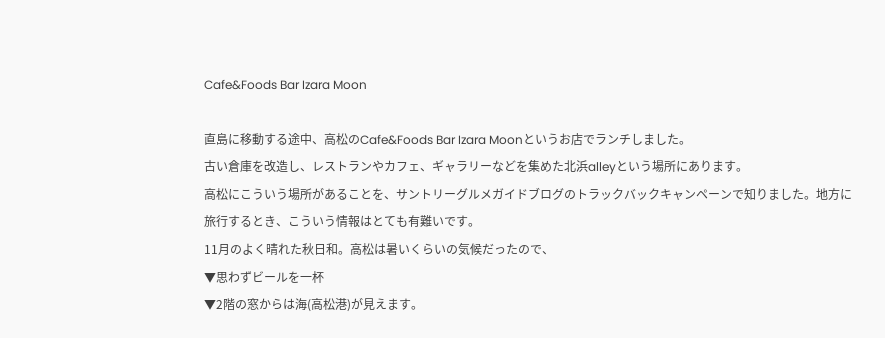Cafe&Foods Bar Izara Moon

直島に移動する途中、高松のCafe&Foods Bar Izara Moonというお店でランチしました。
古い倉庫を改造し、レストランやカフェ、ギャラリーなどを集めた北浜alleyという場所にあります。
高松にこういう場所があることを、サントリーグルメガイドブログのトラックバックキャンペーンで知りました。地方に旅行するとき、こういう情報はとても有難いです。
11月のよく晴れた秋日和。高松は暑いくらいの気候だったので、
▼思わずビールを一杯
▼2階の窓からは海(高松港)が見えます。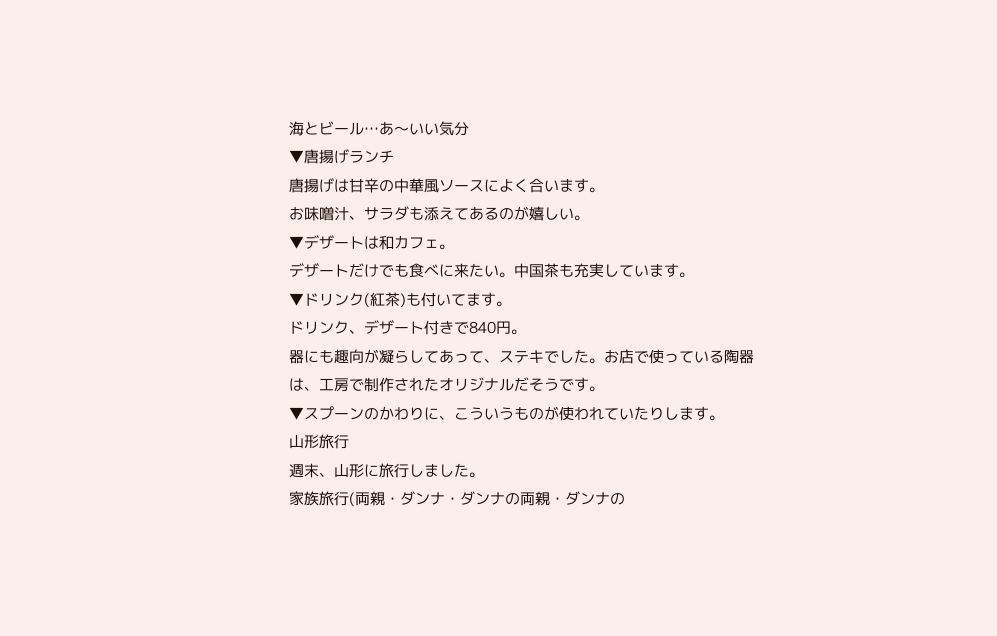海とビール…あ〜いい気分
▼唐揚げランチ
唐揚げは甘辛の中華風ソースによく合います。
お味噌汁、サラダも添えてあるのが嬉しい。
▼デザートは和カフェ。
デザートだけでも食べに来たい。中国茶も充実しています。
▼ドリンク(紅茶)も付いてます。
ドリンク、デザート付きで840円。
器にも趣向が凝らしてあって、ステキでした。お店で使っている陶器は、工房で制作されたオリジナルだそうです。
▼スプーンのかわりに、こういうものが使われていたりします。
山形旅行
週末、山形に旅行しました。
家族旅行(両親・ダンナ・ダンナの両親・ダンナの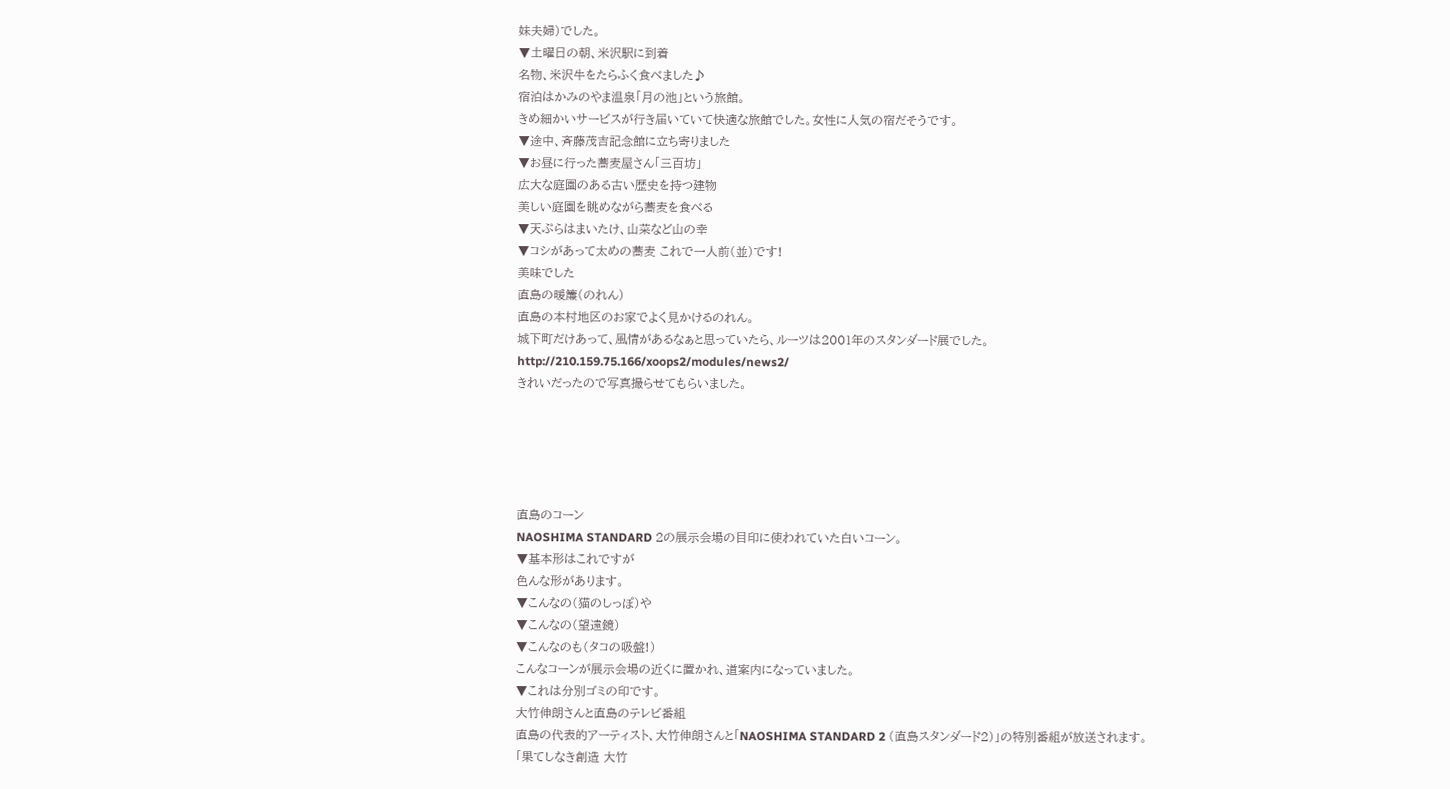妹夫婦)でした。
▼土曜日の朝、米沢駅に到着
名物、米沢牛をたらふく食べました♪
宿泊はかみのやま温泉「月の池」という旅館。
きめ細かいサービスが行き届いていて快適な旅館でした。女性に人気の宿だそうです。
▼途中、斉藤茂吉記念館に立ち寄りました
▼お昼に行った蕎麦屋さん「三百坊」
広大な庭園のある古い歴史を持つ建物
美しい庭園を眺めながら蕎麦を食べる
▼天ぷらはまいたけ、山菜など山の幸
▼コシがあって太めの蕎麦 これで一人前(並)です!
美味でした
直島の暖簾(のれん)
直島の本村地区のお家でよく見かけるのれん。
城下町だけあって、風情があるなぁと思っていたら、ルーツは2001年のスタンダード展でした。
http://210.159.75.166/xoops2/modules/news2/
きれいだったので写真撮らせてもらいました。





直島のコーン
NAOSHIMA STANDARD 2の展示会場の目印に使われていた白いコーン。
▼基本形はこれですが
色んな形があります。
▼こんなの(猫のしっぽ)や
▼こんなの(望遠鏡)
▼こんなのも(タコの吸盤!)
こんなコーンが展示会場の近くに置かれ、道案内になっていました。
▼これは分別ゴミの印です。
大竹伸朗さんと直島のテレビ番組
直島の代表的アーティスト、大竹伸朗さんと「NAOSHIMA STANDARD 2 (直島スタンダード2)」の特別番組が放送されます。
「果てしなき創造 大竹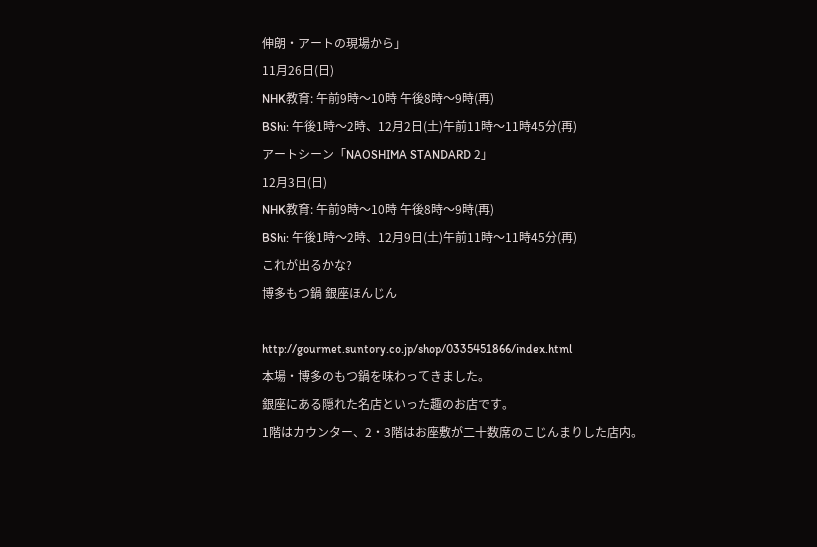伸朗・アートの現場から」
11月26日(日)
NHK教育: 午前9時〜10時 午後8時〜9時(再)
BShi: 午後1時〜2時、12月2日(土)午前11時〜11時45分(再)
アートシーン「NAOSHIMA STANDARD 2」
12月3日(日)
NHK教育: 午前9時〜10時 午後8時〜9時(再)
BShi: 午後1時〜2時、12月9日(土)午前11時〜11時45分(再)
これが出るかな?
博多もつ鍋 銀座ほんじん

http://gourmet.suntory.co.jp/shop/0335451866/index.html
本場・博多のもつ鍋を味わってきました。
銀座にある隠れた名店といった趣のお店です。
1階はカウンター、2・3階はお座敷が二十数席のこじんまりした店内。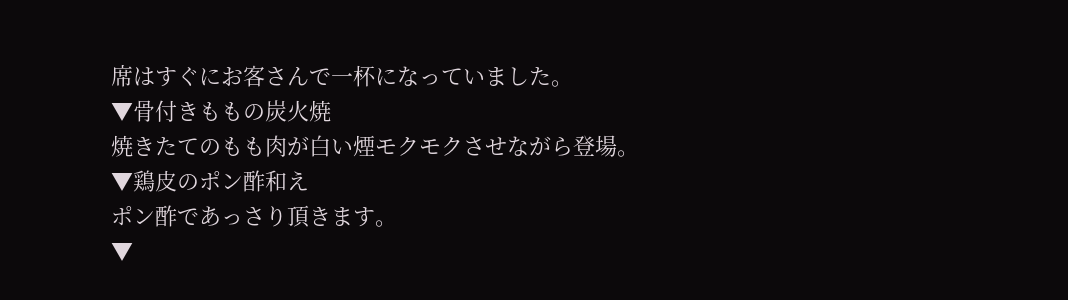席はすぐにお客さんで一杯になっていました。
▼骨付きももの炭火焼
焼きたてのもも肉が白い煙モクモクさせながら登場。
▼鶏皮のポン酢和え
ポン酢であっさり頂きます。
▼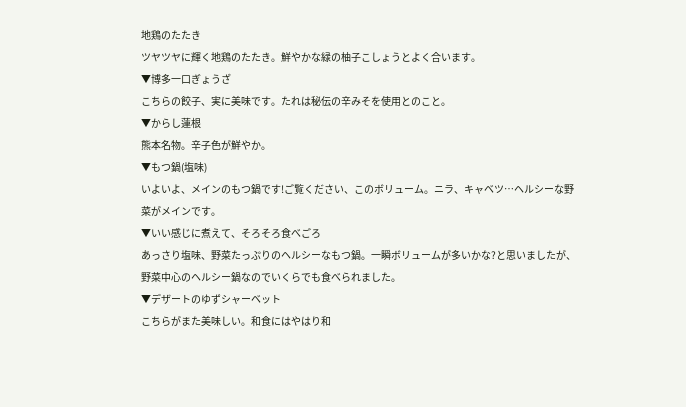地鶏のたたき
ツヤツヤに輝く地鶏のたたき。鮮やかな緑の柚子こしょうとよく合います。
▼博多一口ぎょうざ
こちらの餃子、実に美味です。たれは秘伝の辛みそを使用とのこと。
▼からし蓮根
熊本名物。辛子色が鮮やか。
▼もつ鍋(塩味)
いよいよ、メインのもつ鍋です!ご覧ください、このボリューム。ニラ、キャベツ…ヘルシーな野菜がメインです。
▼いい感じに煮えて、そろそろ食べごろ
あっさり塩味、野菜たっぷりのヘルシーなもつ鍋。一瞬ボリュームが多いかな?と思いましたが、野菜中心のヘルシー鍋なのでいくらでも食べられました。
▼デザートのゆずシャーベット
こちらがまた美味しい。和食にはやはり和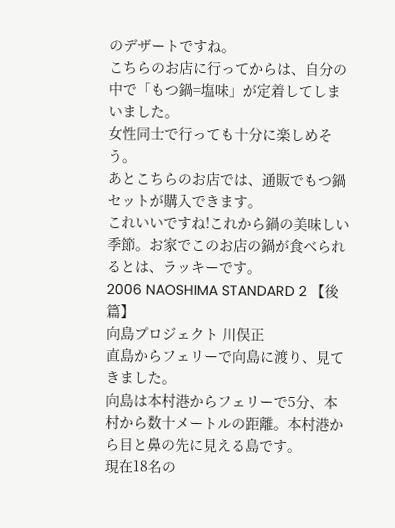のデザートですね。
こちらのお店に行ってからは、自分の中で「もつ鍋=塩味」が定着してしまいました。
女性同士で行っても十分に楽しめそう。
あとこちらのお店では、通販でもつ鍋セットが購入できます。
これいいですね!これから鍋の美味しい季節。お家でこのお店の鍋が食べられるとは、ラッキーです。
2006 NAOSHIMA STANDARD 2 【後篇】
向島プロジェクト 川俣正
直島からフェリーで向島に渡り、見てきました。
向島は本村港からフェリーで5分、本村から数十メートルの距離。本村港から目と鼻の先に見える島です。
現在18名の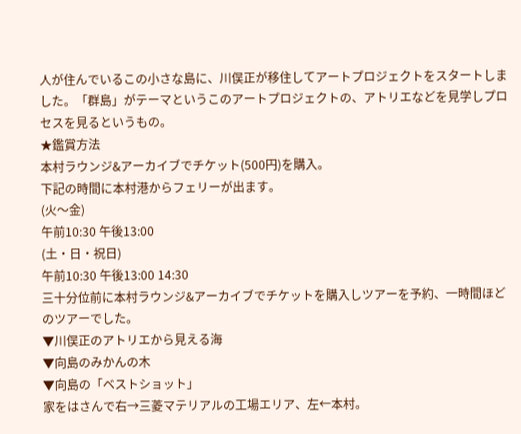人が住んでいるこの小さな島に、川俣正が移住してアートプロジェクトをスタートしました。「群島」がテーマというこのアートプロジェクトの、アトリエなどを見学しプロセスを見るというもの。
★鑑賞方法
本村ラウンジ&アーカイブでチケット(500円)を購入。
下記の時間に本村港からフェリーが出ます。
(火〜金)
午前10:30 午後13:00
(土・日・祝日)
午前10:30 午後13:00 14:30
三十分位前に本村ラウンジ&アーカイブでチケットを購入しツアーを予約、一時間ほどのツアーでした。
▼川俣正のアトリエから見える海
▼向島のみかんの木
▼向島の「ベストショット」
家をはさんで右→三菱マテリアルの工場エリア、左←本村。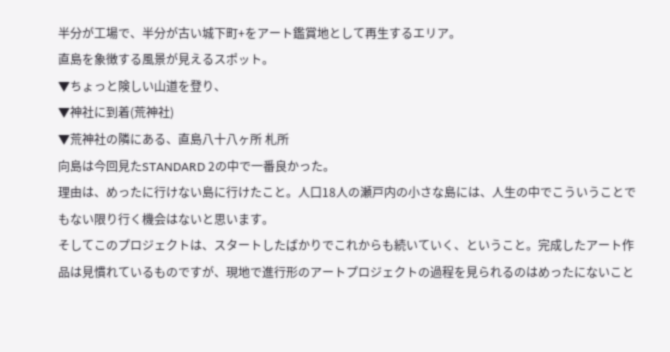半分が工場で、半分が古い城下町+をアート鑑賞地として再生するエリア。
直島を象徴する風景が見えるスポット。
▼ちょっと険しい山道を登り、
▼神社に到着(荒神社)
▼荒神社の隣にある、直島八十八ヶ所 札所
向島は今回見たSTANDARD 2の中で一番良かった。
理由は、めったに行けない島に行けたこと。人口18人の瀬戸内の小さな島には、人生の中でこういうことでもない限り行く機会はないと思います。
そしてこのプロジェクトは、スタートしたばかりでこれからも続いていく、ということ。完成したアート作品は見慣れているものですが、現地で進行形のアートプロジェクトの過程を見られるのはめったにないこと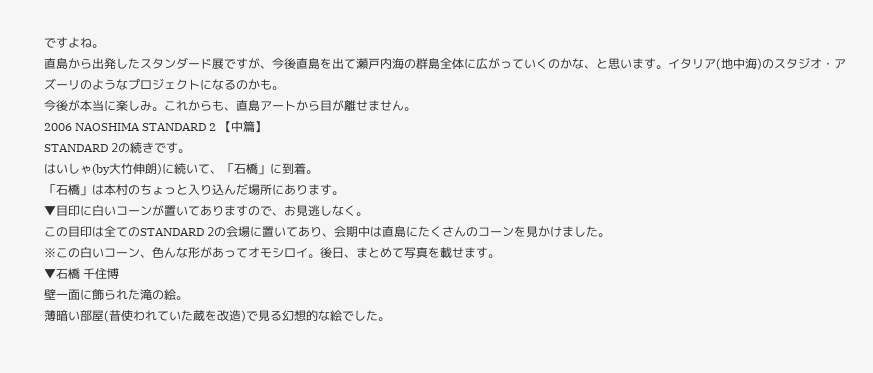ですよね。
直島から出発したスタンダード展ですが、今後直島を出て瀬戸内海の群島全体に広がっていくのかな、と思います。イタリア(地中海)のスタジオ・アズーリのようなプロジェクトになるのかも。
今後が本当に楽しみ。これからも、直島アートから目が離せません。
2006 NAOSHIMA STANDARD 2 【中篇】
STANDARD 2の続きです。
はいしゃ(by大竹伸朗)に続いて、「石橋」に到着。
「石橋」は本村のちょっと入り込んだ場所にあります。
▼目印に白いコーンが置いてありますので、お見逃しなく。
この目印は全てのSTANDARD 2の会場に置いてあり、会期中は直島にたくさんのコーンを見かけました。
※この白いコーン、色んな形があってオモシロイ。後日、まとめて写真を載せます。
▼石橋 千住博
壁一面に飾られた滝の絵。
薄暗い部屋(昔使われていた蔵を改造)で見る幻想的な絵でした。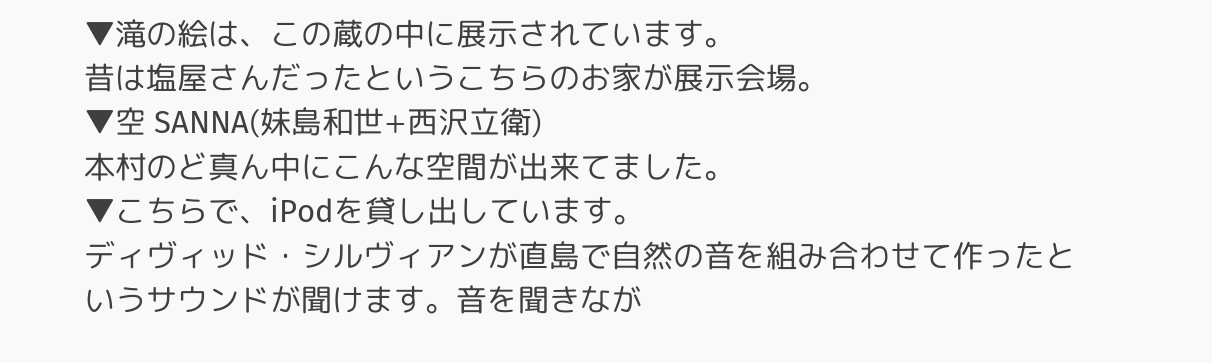▼滝の絵は、この蔵の中に展示されています。
昔は塩屋さんだったというこちらのお家が展示会場。
▼空 SANNA(妹島和世+西沢立衛)
本村のど真ん中にこんな空間が出来てました。
▼こちらで、iPodを貸し出しています。
ディヴィッド・シルヴィアンが直島で自然の音を組み合わせて作ったというサウンドが聞けます。音を聞きなが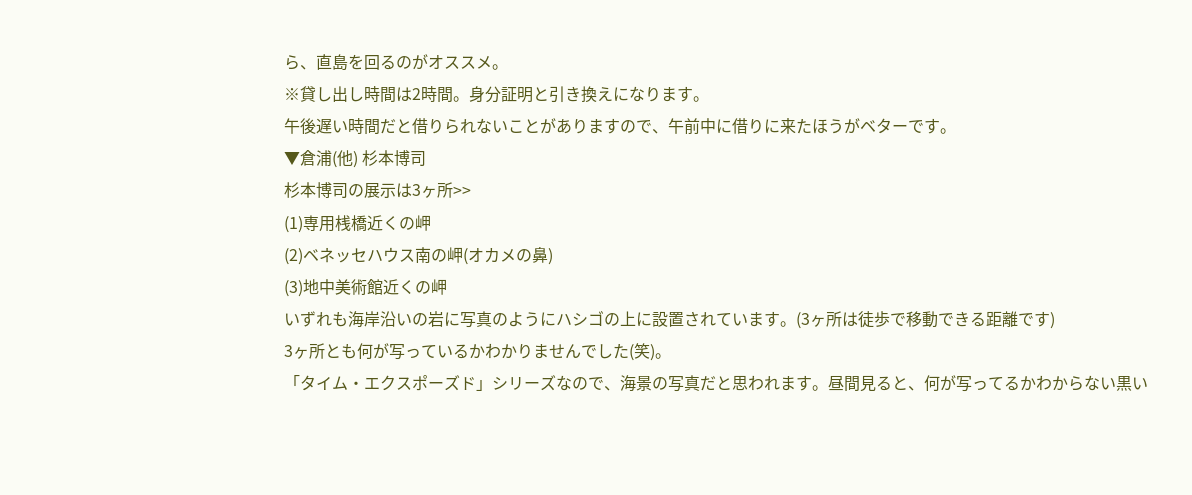ら、直島を回るのがオススメ。
※貸し出し時間は2時間。身分証明と引き換えになります。
午後遅い時間だと借りられないことがありますので、午前中に借りに来たほうがベターです。
▼倉浦(他) 杉本博司
杉本博司の展示は3ヶ所>>
(1)専用桟橋近くの岬
(2)ベネッセハウス南の岬(オカメの鼻)
(3)地中美術館近くの岬
いずれも海岸沿いの岩に写真のようにハシゴの上に設置されています。(3ヶ所は徒歩で移動できる距離です)
3ヶ所とも何が写っているかわかりませんでした(笑)。
「タイム・エクスポーズド」シリーズなので、海景の写真だと思われます。昼間見ると、何が写ってるかわからない黒い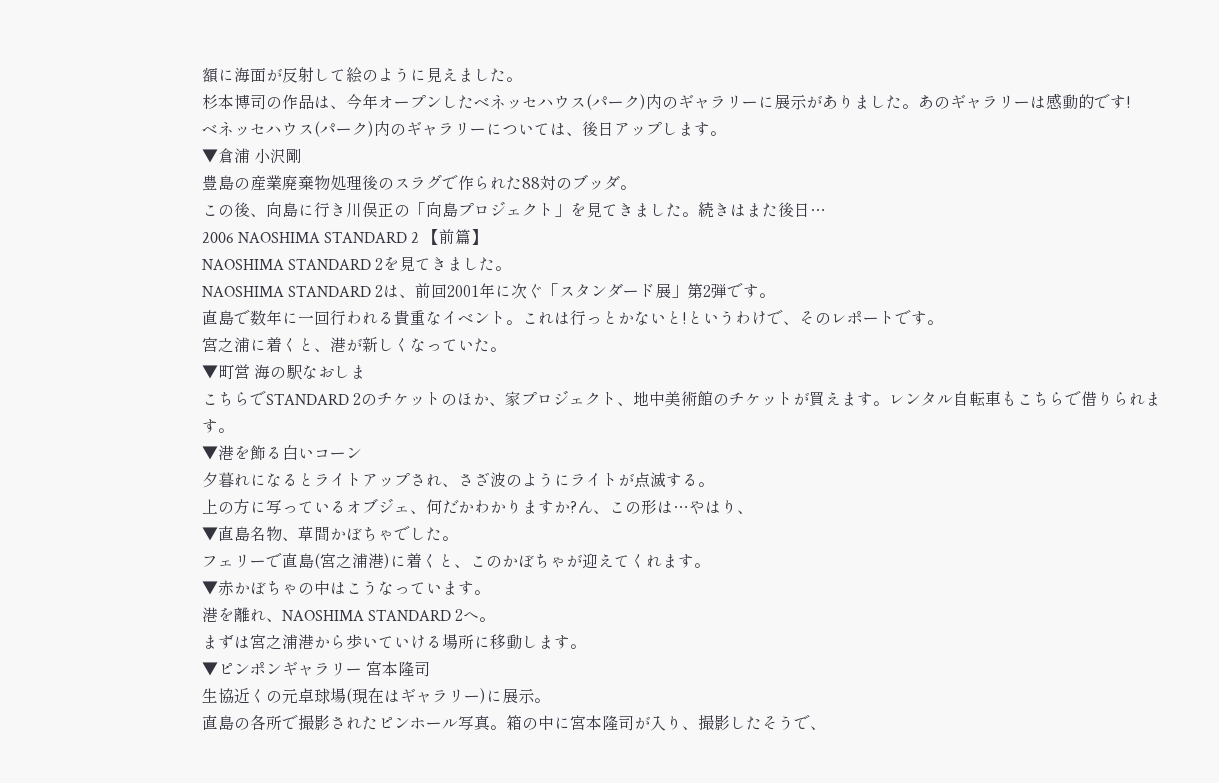額に海面が反射して絵のように見えました。
杉本博司の作品は、今年オープンしたベネッセハウス(パーク)内のギャラリーに展示がありました。あのギャラリーは感動的です!
ベネッセハウス(パーク)内のギャラリーについては、後日アップします。
▼倉浦 小沢剛
豊島の産業廃棄物処理後のスラグで作られた88対のブッダ。
この後、向島に行き川俣正の「向島プロジェクト」を見てきました。続きはまた後日…
2006 NAOSHIMA STANDARD 2 【前篇】
NAOSHIMA STANDARD 2を見てきました。
NAOSHIMA STANDARD 2は、前回2001年に次ぐ「スタンダード展」第2弾です。
直島で数年に一回行われる貴重なイベント。これは行っとかないと!というわけで、そのレポートです。
宮之浦に着くと、港が新しくなっていた。
▼町営 海の駅なおしま
こちらでSTANDARD 2のチケットのほか、家プロジェクト、地中美術館のチケットが買えます。レンタル自転車もこちらで借りられます。
▼港を飾る白いコーン
夕暮れになるとライトアップされ、さざ波のようにライトが点滅する。
上の方に写っているオブジェ、何だかわかりますか?ん、この形は…やはり、
▼直島名物、草間かぼちゃでした。
フェリーで直島(宮之浦港)に着くと、このかぼちゃが迎えてくれます。
▼赤かぼちゃの中はこうなっています。
港を離れ、NAOSHIMA STANDARD 2へ。
まずは宮之浦港から歩いていける場所に移動します。
▼ピンポンギャラリー 宮本隆司
生協近くの元卓球場(現在はギャラリー)に展示。
直島の各所で撮影されたピンホール写真。箱の中に宮本隆司が入り、撮影したそうで、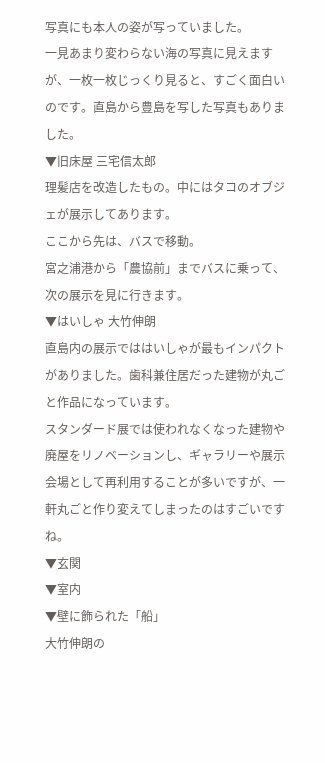写真にも本人の姿が写っていました。
一見あまり変わらない海の写真に見えますが、一枚一枚じっくり見ると、すごく面白いのです。直島から豊島を写した写真もありました。
▼旧床屋 三宅信太郎
理髪店を改造したもの。中にはタコのオブジェが展示してあります。
ここから先は、バスで移動。
宮之浦港から「農協前」までバスに乗って、次の展示を見に行きます。
▼はいしゃ 大竹伸朗
直島内の展示でははいしゃが最もインパクトがありました。歯科兼住居だった建物が丸ごと作品になっています。
スタンダード展では使われなくなった建物や廃屋をリノベーションし、ギャラリーや展示会場として再利用することが多いですが、一軒丸ごと作り変えてしまったのはすごいですね。
▼玄関
▼室内
▼壁に飾られた「船」
大竹伸朗の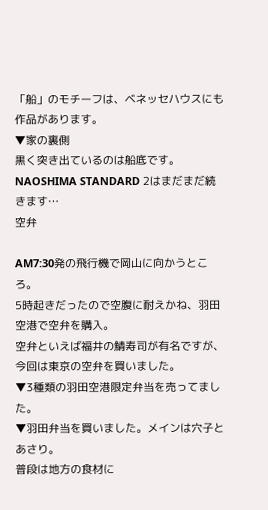「船」のモチーフは、ベネッセハウスにも作品があります。
▼家の裏側
黒く突き出ているのは船底です。
NAOSHIMA STANDARD 2はまだまだ続きます…
空弁

AM7:30発の飛行機で岡山に向かうところ。
5時起きだったので空腹に耐えかね、羽田空港で空弁を購入。
空弁といえば福井の鯖寿司が有名ですが、今回は東京の空弁を買いました。
▼3種類の羽田空港限定弁当を売ってました。
▼羽田弁当を買いました。メインは穴子とあさり。
普段は地方の食材に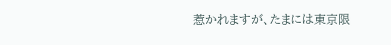惹かれますが、たまには東京限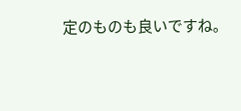定のものも良いですね。